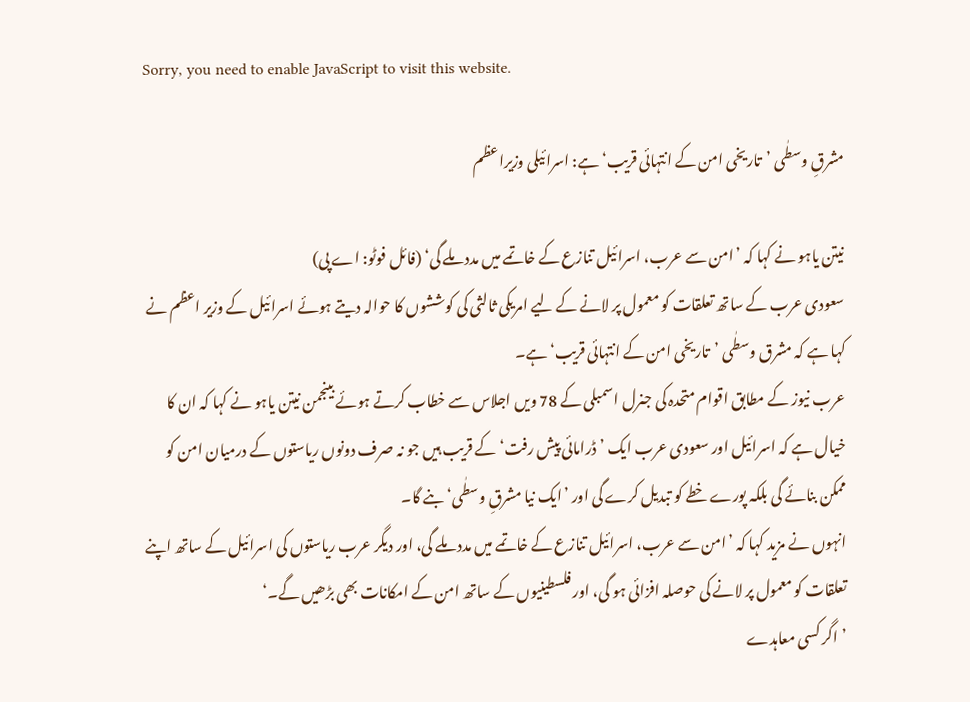Sorry, you need to enable JavaScript to visit this website.

مشرقِ وسطٰی ’تاریخی امن کے انتہائی قریب‘ ہے: اسرائیلی وزیراعظم

نیتن یاہو نے کہا کہ ’امن سے عرب، اسرائیل تنازع کے خاتمے میں مدد ملے گی‘ (فائل فوٹو: اے پی)
سعودی عرب کے ساتھ تعلقات کو معمول پر لانے کے لیے امریکی ثالثی کی کوششوں کا حوالہ دیتے ہوئے اسرائیل کے وزیر اعظم نے کہا ہے کہ مشرق وسطٰی ’تاریخی امن کے انتہائی قریب‘ ہے۔
عرب نیوز کے مطابق اقوام متحدہ کی جنرل اسمبلی کے 78 ویں اجلاس سے خطاب کرتے ہوئے بینجمن نیتن یاہو نے کہا کہ ان کا خیال ہے کہ اسرائیل اور سعودی عرب ایک ’ڈرامائی پیش رفت‘ کے قریب ہیں جو نہ صرف دونوں ریاستوں کے درمیان امن کو ممکن بنائے گی بلکہ پورے خطے کو تبدیل کرے گی اور ’ایک نیا مشرقِ وسطٰی‘ بنے گا۔
انہوں نے مزید کہا کہ ’امن سے عرب، اسرائیل تنازع کے خاتمے میں مدد ملے گی، اور دیگر عرب ریاستوں کی اسرائیل کے ساتھ اپنے تعلقات کو معمول پر لانے کی حوصلہ افزائی ہو گی، اور فلسطینیوں کے ساتھ امن کے امکانات بھی بڑھیں گے۔‘
’اگر کسی معاہدے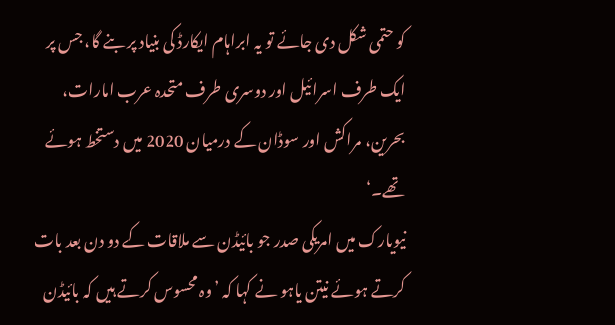کو حتمی شکل دی جائے تو یہ ابراہام ایکارڈ کی بنیاد پر بنے گا، جس پر ایک طرف اسرائیل اور دوسری طرف متحدہ عرب امارات، بحرین، مراکش اور سوڈان کے درمیان 2020 میں دستخط ہوئے تھے۔‘
نیویارک میں امریکی صدر جو بائیڈن سے ملاقات کے دو دن بعد بات کرتے ہوئے نیتن یاہو نے کہا کہ ’وہ محسوس کرتے ہیں کہ بائیڈن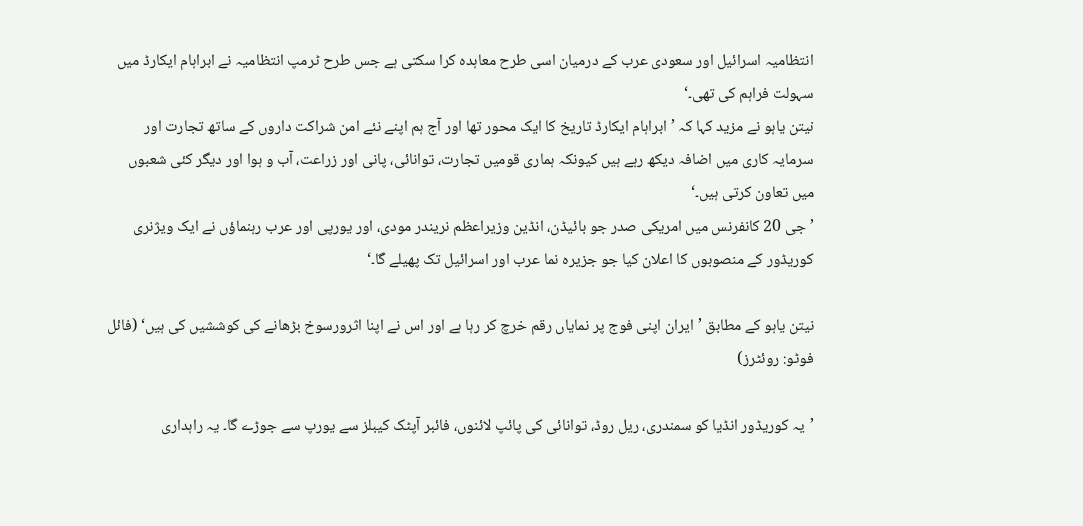انتظامیہ اسرائیل اور سعودی عرب کے درمیان اسی طرح معاہدہ کرا سکتی ہے جس طرح ٹرمپ انتظامیہ نے ابراہام ایکارڈ میں سہولت فراہم کی تھی۔‘
نیتن یاہو نے مزید کہا کہ ’ابراہام ایکارڈ تاریخ کا ایک محور تھا اور آج ہم اپنے نئے امن شراکت داروں کے ساتھ تجارت اور سرمایہ کاری میں اضافہ دیکھ رہے ہیں کیونکہ ہماری قومیں تجارت، توانائی، پانی اور زراعت، آب و ہوا اور دیگر کئی شعبوں میں تعاون کرتی ہیں۔‘
’جی 20 کانفرنس میں امریکی صدر جو بائیڈن، انڈین وزیراعظم نریندر مودی، اور یورپی اور عرب رہنماؤں نے ایک ویژنری کوریڈور کے منصوبوں کا اعلان کیا جو جزیرہ نما عرب اور اسرائیل تک پھیلے گا۔‘

نیتن یاہو کے مطابق ’ایران اپنی فوج پر نمایاں رقم خرچ کر رہا ہے اور اس نے اپنا اثرورسوخ بڑھانے کی کوششیں کی ہیں‘ (فائل فوٹو: روئٹرز)

’یہ کوریڈور انڈیا کو سمندری، ریل روڈ، توانائی کی پائپ لائنوں، فائبر آپٹک کیبلز سے یورپ سے جوڑے گا۔ یہ راہداری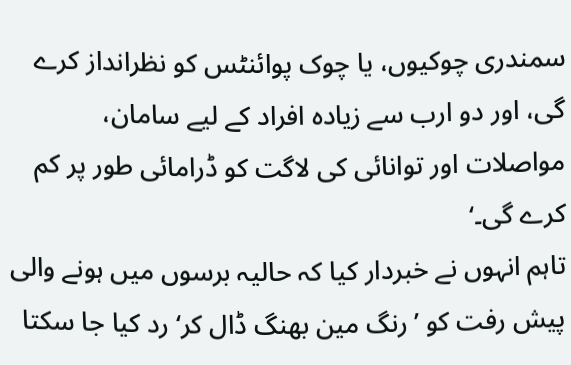سمندری چوکیوں، یا چوک پوائنٹس کو نظرانداز کرے گی، اور دو ارب سے زیادہ افراد کے لیے سامان، مواصلات اور توانائی کی لاگت کو ڈرامائی طور پر کم کرے گی۔‘
تاہم انہوں نے خبردار کیا کہ حالیہ برسوں میں ہونے والی پیش رفت کو ’رنگ مین بھنگ ڈال کر‘ رد کیا جا سکتا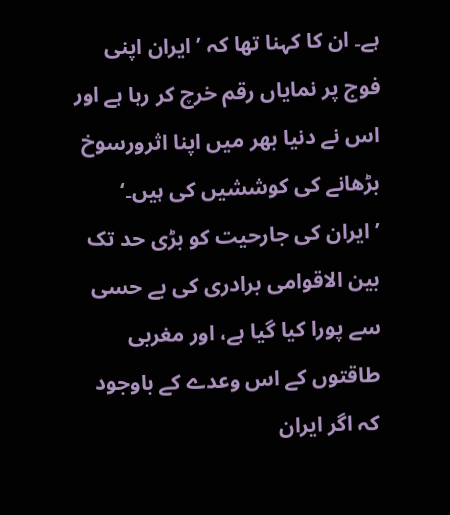ہے۔ ان کا کہنا تھا کہ ’ایران اپنی فوج پر نمایاں رقم خرچ کر رہا ہے اور اس نے دنیا بھر میں اپنا اثرورسوخ بڑھانے کی کوششیں کی ہیں۔‘
’ایران کی جارحیت کو بڑی حد تک بین الاقوامی برادری کی بے حسی سے پورا کیا گیا ہے، اور مغربی طاقتوں کے اس وعدے کے باوجود کہ اگر ایران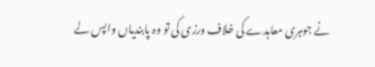نے جوہری معاہدے کی خلاف ورزی کی تو وہ پابندیاں واپس لے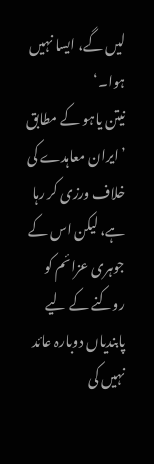لیں گے، ایسا نہیں ہوا۔‘
نیتن یاہو کے مطابق ’ایران معاہدے کی خلاف ورزی کر رہا ہے، لیکن اس کے جوہری عزائم کو روکنے کے لیے پابندیاں دوبارہ عائد نہیں کی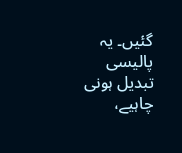گئیں۔ یہ پالیسی تبدیل ہونی چاہیے،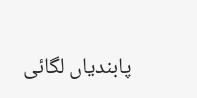پابندیاں لگائی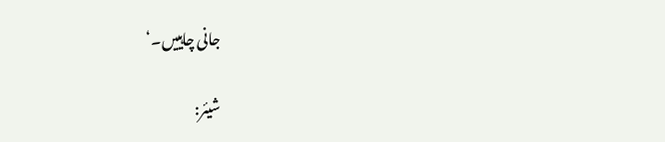جانی چاہییں۔‘

شیئر: